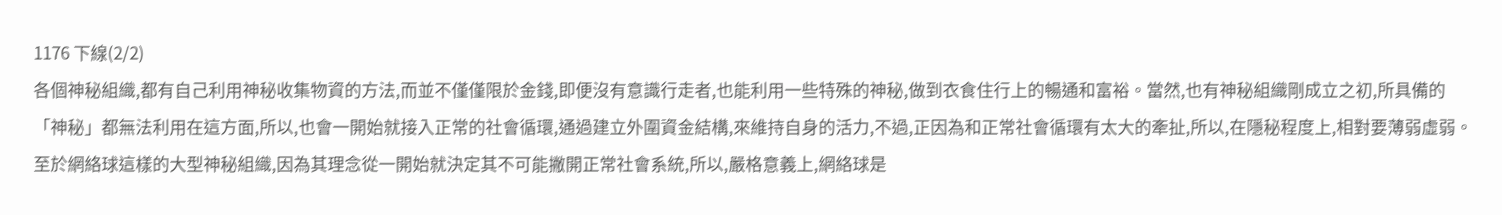1176 下線(2/2)
各個神秘組織,都有自己利用神秘收集物資的方法,而並不僅僅限於金錢,即便沒有意識行走者,也能利用一些特殊的神秘,做到衣食住行上的暢通和富裕。當然,也有神秘組織剛成立之初,所具備的「神秘」都無法利用在這方面,所以,也會一開始就接入正常的社會循環,通過建立外圍資金結構,來維持自身的活力,不過,正因為和正常社會循環有太大的牽扯,所以,在隱秘程度上,相對要薄弱虛弱。
至於網絡球這樣的大型神秘組織,因為其理念從一開始就決定其不可能撇開正常社會系統,所以,嚴格意義上,網絡球是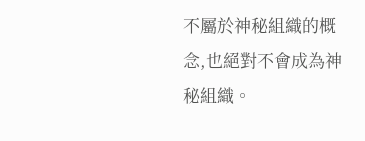不屬於神秘組織的概念,也絕對不會成為神秘組織。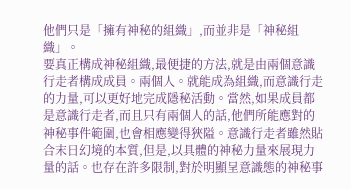他們只是「擁有神秘的組織」,而並非是「神秘組織」。
要真正構成神秘組織,最便捷的方法,就是由兩個意識行走者構成成員。兩個人。就能成為組織,而意識行走的力量,可以更好地完成隱秘活動。當然,如果成員都是意識行走者,而且只有兩個人的話,他們所能應對的神秘事件範圍,也會相應變得狹隘。意識行走者雖然貼合末日幻境的本質,但是,以具體的神秘力量來展現力量的話。也存在許多限制,對於明顯呈意識態的神秘事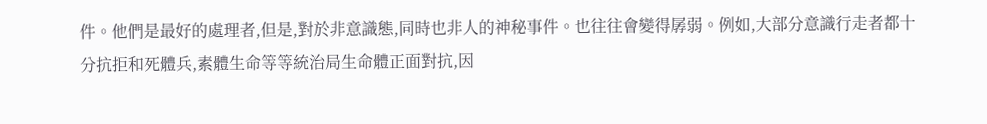件。他們是最好的處理者,但是,對於非意識態,同時也非人的神秘事件。也往往會變得孱弱。例如,大部分意識行走者都十分抗拒和死體兵,素體生命等等統治局生命體正面對抗,因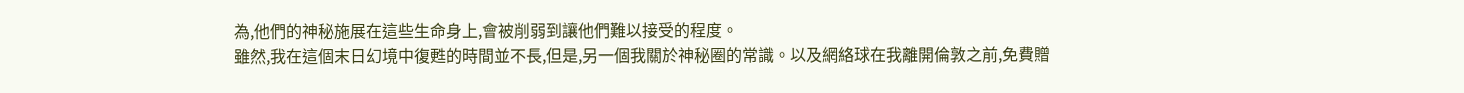為,他們的神秘施展在這些生命身上,會被削弱到讓他們難以接受的程度。
雖然,我在這個末日幻境中復甦的時間並不長,但是,另一個我關於神秘圈的常識。以及網絡球在我離開倫敦之前,免費贈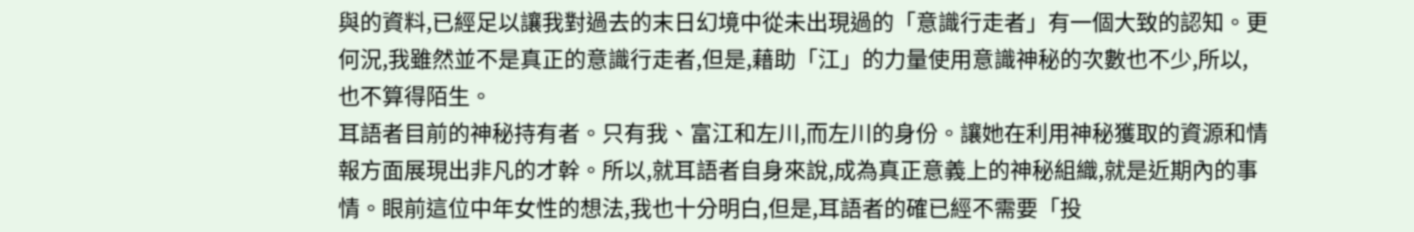與的資料,已經足以讓我對過去的末日幻境中從未出現過的「意識行走者」有一個大致的認知。更何況,我雖然並不是真正的意識行走者,但是,藉助「江」的力量使用意識神秘的次數也不少,所以,也不算得陌生。
耳語者目前的神秘持有者。只有我、富江和左川,而左川的身份。讓她在利用神秘獲取的資源和情報方面展現出非凡的才幹。所以,就耳語者自身來說,成為真正意義上的神秘組織,就是近期內的事情。眼前這位中年女性的想法,我也十分明白,但是,耳語者的確已經不需要「投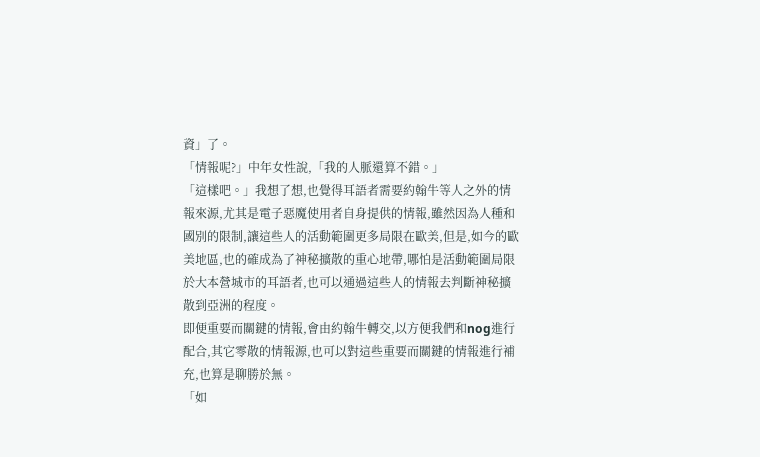資」了。
「情報呢?」中年女性說,「我的人脈還算不錯。」
「這樣吧。」我想了想,也覺得耳語者需要約翰牛等人之外的情報來源,尤其是電子惡魔使用者自身提供的情報,雖然因為人種和國別的限制,讓這些人的活動範圍更多局限在歐美,但是,如今的歐美地區,也的確成為了神秘擴散的重心地帶,哪怕是活動範圍局限於大本營城市的耳語者,也可以通過這些人的情報去判斷神秘擴散到亞洲的程度。
即便重要而關鍵的情報,會由約翰牛轉交,以方便我們和nog進行配合,其它零散的情報源,也可以對這些重要而關鍵的情報進行補充,也算是聊勝於無。
「如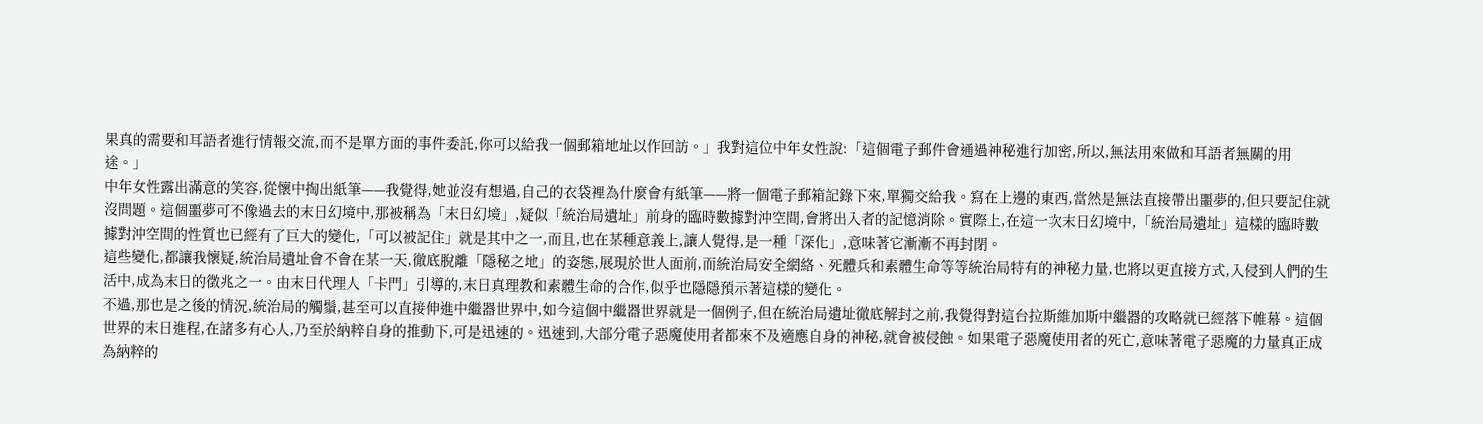果真的需要和耳語者進行情報交流,而不是單方面的事件委託,你可以給我一個郵箱地址以作回訪。」我對這位中年女性說:「這個電子郵件會通過神秘進行加密,所以,無法用來做和耳語者無關的用途。」
中年女性露出滿意的笑容,從懷中掏出紙筆——我覺得,她並沒有想過,自己的衣袋裡為什麼會有紙筆——將一個電子郵箱記錄下來,單獨交給我。寫在上邊的東西,當然是無法直接帶出噩夢的,但只要記住就沒問題。這個噩夢可不像過去的末日幻境中,那被稱為「末日幻境」,疑似「統治局遺址」前身的臨時數據對沖空間,會將出入者的記憶消除。實際上,在這一次末日幻境中,「統治局遺址」這樣的臨時數據對沖空間的性質也已經有了巨大的變化,「可以被記住」就是其中之一,而且,也在某種意義上,讓人覺得,是一種「深化」,意味著它漸漸不再封閉。
這些變化,都讓我懷疑,統治局遺址會不會在某一天,徹底脫離「隱秘之地」的姿態,展現於世人面前,而統治局安全網絡、死體兵和素體生命等等統治局特有的神秘力量,也將以更直接方式,入侵到人們的生活中,成為末日的徵兆之一。由末日代理人「卡門」引導的,末日真理教和素體生命的合作,似乎也隱隱預示著這樣的變化。
不過,那也是之後的情況,統治局的觸鬚,甚至可以直接伸進中繼器世界中,如今這個中繼器世界就是一個例子,但在統治局遺址徹底解封之前,我覺得對這台拉斯維加斯中繼器的攻略就已經落下帷幕。這個世界的末日進程,在諸多有心人,乃至於納粹自身的推動下,可是迅速的。迅速到,大部分電子惡魔使用者都來不及適應自身的神秘,就會被侵蝕。如果電子惡魔使用者的死亡,意味著電子惡魔的力量真正成為納粹的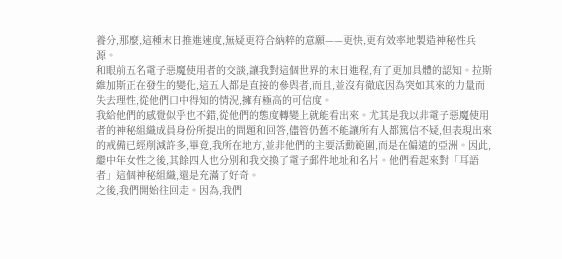養分,那麼,這種末日推進速度,無疑更符合納粹的意願——更快,更有效率地製造神秘性兵源。
和眼前五名電子惡魔使用者的交談,讓我對這個世界的末日進程,有了更加具體的認知。拉斯維加斯正在發生的變化,這五人都是直接的參與者,而且,並沒有徹底因為突如其來的力量而失去理性,從他們口中得知的情況,擁有極高的可信度。
我給他們的感覺似乎也不錯,從他們的態度轉變上就能看出來。尤其是我以非電子惡魔使用者的神秘組織成員身份所提出的問題和回答,儘管仍舊不能讓所有人都篤信不疑,但表現出來的戒備已經削減許多,畢竟,我所在地方,並非他們的主要活動範圍,而是在偏遠的亞洲。因此,繼中年女性之後,其餘四人也分別和我交換了電子郵件地址和名片。他們看起來對「耳語者」這個神秘組織,還是充滿了好奇。
之後,我們開始往回走。因為,我們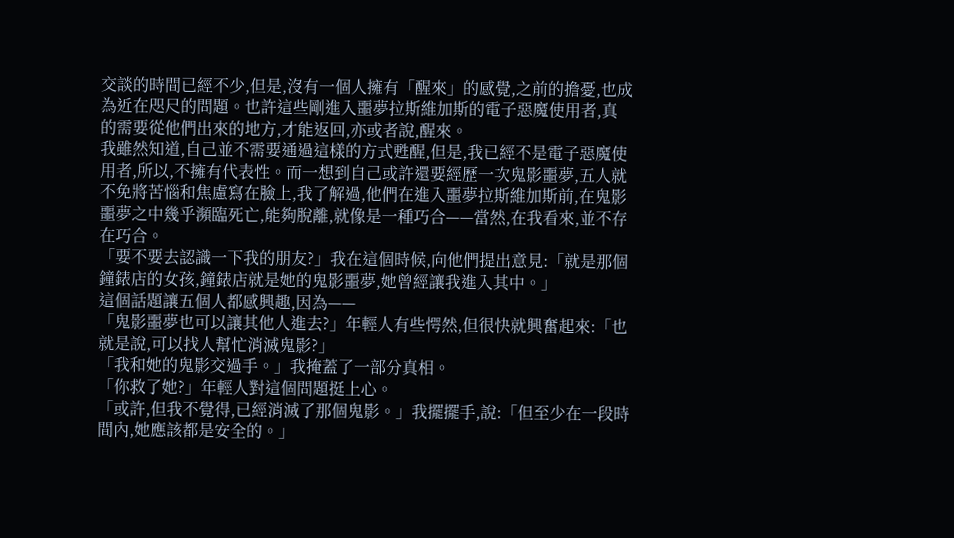交談的時間已經不少,但是,沒有一個人擁有「醒來」的感覺,之前的擔憂,也成為近在咫尺的問題。也許這些剛進入噩夢拉斯維加斯的電子惡魔使用者,真的需要從他們出來的地方,才能返回,亦或者說,醒來。
我雖然知道,自己並不需要通過這樣的方式甦醒,但是,我已經不是電子惡魔使用者,所以,不擁有代表性。而一想到自己或許還要經歷一次鬼影噩夢,五人就不免將苦惱和焦慮寫在臉上,我了解過,他們在進入噩夢拉斯維加斯前,在鬼影噩夢之中幾乎瀕臨死亡,能夠脫離,就像是一種巧合——當然,在我看來,並不存在巧合。
「要不要去認識一下我的朋友?」我在這個時候,向他們提出意見:「就是那個鐘錶店的女孩,鐘錶店就是她的鬼影噩夢,她曾經讓我進入其中。」
這個話題讓五個人都感興趣,因為——
「鬼影噩夢也可以讓其他人進去?」年輕人有些愕然,但很快就興奮起來:「也就是說,可以找人幫忙消滅鬼影?」
「我和她的鬼影交過手。」我掩蓋了一部分真相。
「你救了她?」年輕人對這個問題挺上心。
「或許,但我不覺得,已經消滅了那個鬼影。」我擺擺手,說:「但至少在一段時間內,她應該都是安全的。」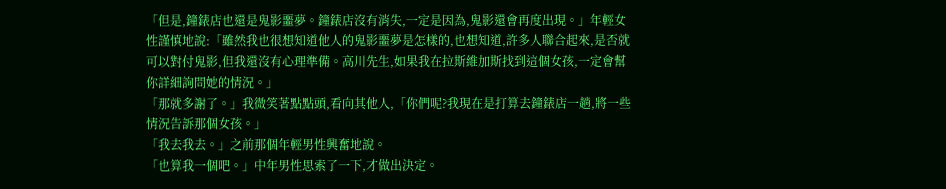「但是,鐘錶店也還是鬼影噩夢。鐘錶店沒有消失,一定是因為,鬼影還會再度出現。」年輕女性謹慎地說:「雖然我也很想知道他人的鬼影噩夢是怎樣的,也想知道,許多人聯合起來,是否就可以對付鬼影,但我還沒有心理準備。高川先生,如果我在拉斯維加斯找到這個女孩,一定會幫你詳細詢問她的情況。」
「那就多謝了。」我微笑著點點頭,看向其他人,「你們呢?我現在是打算去鐘錶店一趟,將一些情況告訴那個女孩。」
「我去我去。」之前那個年輕男性興奮地說。
「也算我一個吧。」中年男性思索了一下,才做出決定。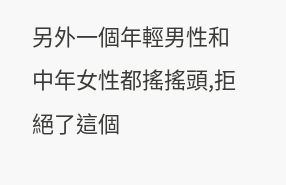另外一個年輕男性和中年女性都搖搖頭,拒絕了這個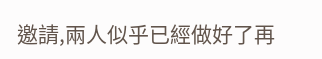邀請,兩人似乎已經做好了再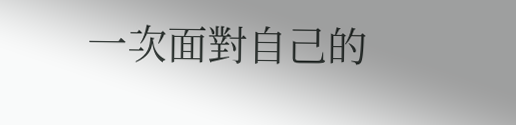一次面對自己的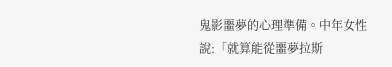鬼影噩夢的心理準備。中年女性說:「就算能從噩夢拉斯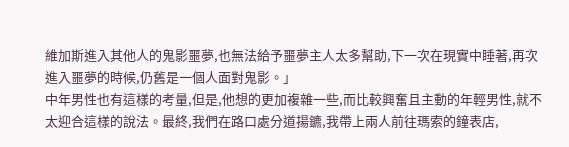維加斯進入其他人的鬼影噩夢,也無法給予噩夢主人太多幫助,下一次在現實中睡著,再次進入噩夢的時候,仍舊是一個人面對鬼影。」
中年男性也有這樣的考量,但是,他想的更加複雜一些,而比較興奮且主動的年輕男性,就不太迎合這樣的說法。最終,我們在路口處分道揚鑣,我帶上兩人前往瑪索的鐘表店,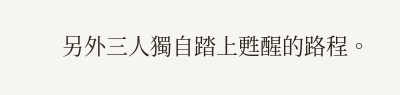另外三人獨自踏上甦醒的路程。